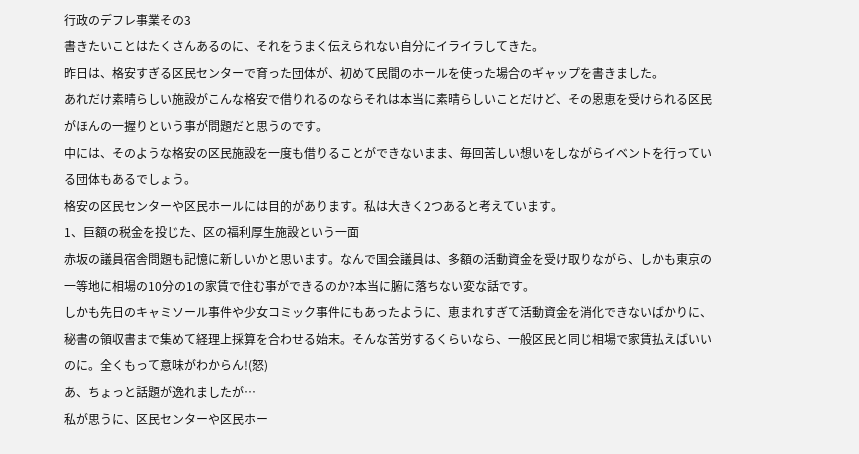行政のデフレ事業その3
書きたいことはたくさんあるのに、それをうまく伝えられない自分にイライラしてきた。
昨日は、格安すぎる区民センターで育った団体が、初めて民間のホールを使った場合のギャップを書きました。
あれだけ素晴らしい施設がこんな格安で借りれるのならそれは本当に素晴らしいことだけど、その恩恵を受けられる区民がほんの一握りという事が問題だと思うのです。
中には、そのような格安の区民施設を一度も借りることができないまま、毎回苦しい想いをしながらイベントを行っている団体もあるでしょう。
格安の区民センターや区民ホールには目的があります。私は大きく2つあると考えています。
1、巨額の税金を投じた、区の福利厚生施設という一面
赤坂の議員宿舎問題も記憶に新しいかと思います。なんで国会議員は、多額の活動資金を受け取りながら、しかも東京の一等地に相場の10分の1の家賃で住む事ができるのか?本当に腑に落ちない変な話です。
しかも先日のキャミソール事件や少女コミック事件にもあったように、恵まれすぎて活動資金を消化できないばかりに、秘書の領収書まで集めて経理上採算を合わせる始末。そんな苦労するくらいなら、一般区民と同じ相場で家賃払えばいいのに。全くもって意味がわからん!(怒)
あ、ちょっと話題が逸れましたが…
私が思うに、区民センターや区民ホー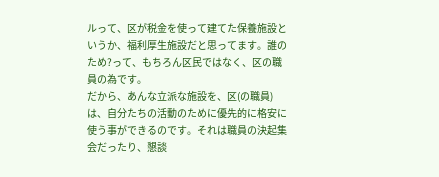ルって、区が税金を使って建てた保養施設というか、福利厚生施設だと思ってます。誰のため?って、もちろん区民ではなく、区の職員の為です。
だから、あんな立派な施設を、区(の職員)は、自分たちの活動のために優先的に格安に使う事ができるのです。それは職員の決起集会だったり、懇談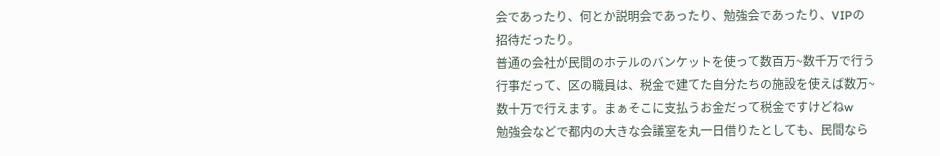会であったり、何とか説明会であったり、勉強会であったり、VIPの招待だったり。
普通の会社が民間のホテルのバンケットを使って数百万~数千万で行う行事だって、区の職員は、税金で建てた自分たちの施設を使えば数万~数十万で行えます。まぁそこに支払うお金だって税金ですけどねw
勉強会などで都内の大きな会議室を丸一日借りたとしても、民間なら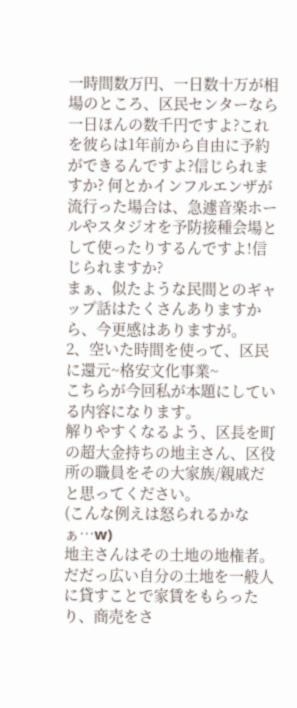一時間数万円、一日数十万が相場のところ、区民センターなら一日ほんの数千円ですよ?これを彼らは1年前から自由に予約ができるんですよ?信じられますか? 何とかインフルエンザが流行った場合は、急遽音楽ホールやスタジオを予防接種会場として使ったりするんですよ!信じられますか?
まぁ、似たような民間とのギャップ話はたくさんありますから、今更感はありますが。
2、空いた時間を使って、区民に還元~格安文化事業~
こちらが今回私が本題にしている内容になります。
解りやすくなるよう、区長を町の超大金持ちの地主さん、区役所の職員をその大家族/親戚だと思ってください。
(こんな例えは怒られるかなぁ…w)
地主さんはその土地の地権者。だだっ広い自分の土地を一般人に貸すことで家賃をもらったり、商売をさ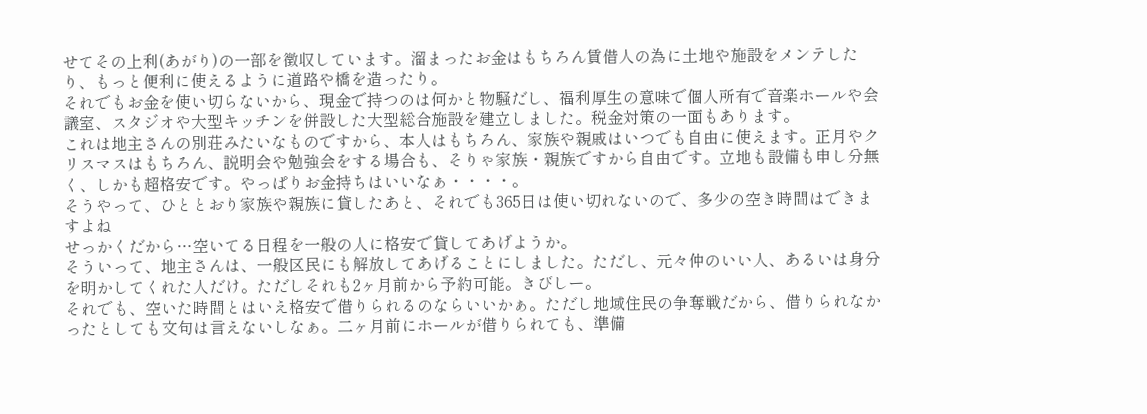せてその上利(あがり)の一部を徴収しています。溜まったお金はもちろん賃借人の為に土地や施設をメンテしたり、もっと便利に使えるように道路や橋を造ったり。
それでもお金を使い切らないから、現金で持つのは何かと物騒だし、福利厚生の意味で個人所有で音楽ホールや会議室、スタジオや大型キッチンを併設した大型総合施設を建立しました。税金対策の一面もあります。
これは地主さんの別荘みたいなものですから、本人はもちろん、家族や親戚はいつでも自由に使えます。正月やクリスマスはもちろん、説明会や勉強会をする場合も、そりゃ家族・親族ですから自由です。立地も設備も申し分無く、しかも超格安です。やっぱりお金持ちはいいなぁ・・・・。
そうやって、ひととおり家族や親族に貸したあと、それでも365日は使い切れないので、多少の空き時間はできますよね
せっかくだから…空いてる日程を一般の人に格安で貸してあげようか。
そういって、地主さんは、一般区民にも解放してあげることにしました。ただし、元々仲のいい人、あるいは身分を明かしてくれた人だけ。ただしそれも2ヶ月前から予約可能。きびしー。
それでも、空いた時間とはいえ格安で借りられるのならいいかぁ。ただし地域住民の争奪戦だから、借りられなかったとしても文句は言えないしなぁ。二ヶ月前にホールが借りられても、準備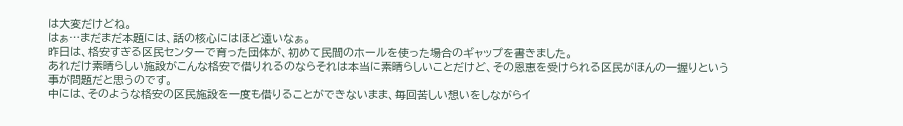は大変だけどね。
はぁ…まだまだ本題には、話の核心にはほど遠いなぁ。
昨日は、格安すぎる区民センターで育った団体が、初めて民間のホールを使った場合のギャップを書きました。
あれだけ素晴らしい施設がこんな格安で借りれるのならそれは本当に素晴らしいことだけど、その恩恵を受けられる区民がほんの一握りという事が問題だと思うのです。
中には、そのような格安の区民施設を一度も借りることができないまま、毎回苦しい想いをしながらイ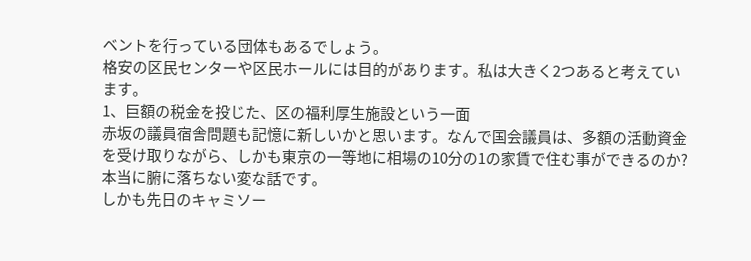ベントを行っている団体もあるでしょう。
格安の区民センターや区民ホールには目的があります。私は大きく2つあると考えています。
1、巨額の税金を投じた、区の福利厚生施設という一面
赤坂の議員宿舎問題も記憶に新しいかと思います。なんで国会議員は、多額の活動資金を受け取りながら、しかも東京の一等地に相場の10分の1の家賃で住む事ができるのか?本当に腑に落ちない変な話です。
しかも先日のキャミソー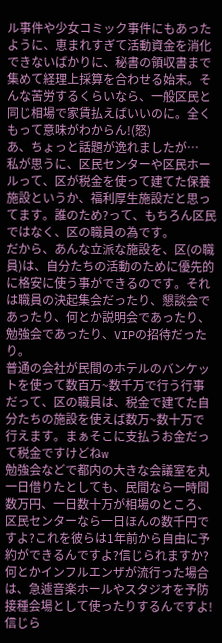ル事件や少女コミック事件にもあったように、恵まれすぎて活動資金を消化できないばかりに、秘書の領収書まで集めて経理上採算を合わせる始末。そんな苦労するくらいなら、一般区民と同じ相場で家賃払えばいいのに。全くもって意味がわからん!(怒)
あ、ちょっと話題が逸れましたが…
私が思うに、区民センターや区民ホールって、区が税金を使って建てた保養施設というか、福利厚生施設だと思ってます。誰のため?って、もちろん区民ではなく、区の職員の為です。
だから、あんな立派な施設を、区(の職員)は、自分たちの活動のために優先的に格安に使う事ができるのです。それは職員の決起集会だったり、懇談会であったり、何とか説明会であったり、勉強会であったり、VIPの招待だったり。
普通の会社が民間のホテルのバンケットを使って数百万~数千万で行う行事だって、区の職員は、税金で建てた自分たちの施設を使えば数万~数十万で行えます。まぁそこに支払うお金だって税金ですけどねw
勉強会などで都内の大きな会議室を丸一日借りたとしても、民間なら一時間数万円、一日数十万が相場のところ、区民センターなら一日ほんの数千円ですよ?これを彼らは1年前から自由に予約ができるんですよ?信じられますか? 何とかインフルエンザが流行った場合は、急遽音楽ホールやスタジオを予防接種会場として使ったりするんですよ!信じら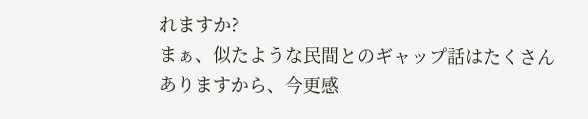れますか?
まぁ、似たような民間とのギャップ話はたくさんありますから、今更感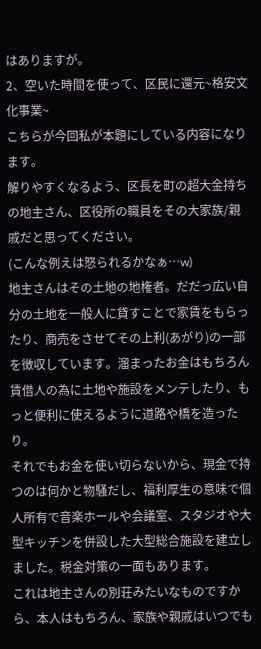はありますが。
2、空いた時間を使って、区民に還元~格安文化事業~
こちらが今回私が本題にしている内容になります。
解りやすくなるよう、区長を町の超大金持ちの地主さん、区役所の職員をその大家族/親戚だと思ってください。
(こんな例えは怒られるかなぁ…w)
地主さんはその土地の地権者。だだっ広い自分の土地を一般人に貸すことで家賃をもらったり、商売をさせてその上利(あがり)の一部を徴収しています。溜まったお金はもちろん賃借人の為に土地や施設をメンテしたり、もっと便利に使えるように道路や橋を造ったり。
それでもお金を使い切らないから、現金で持つのは何かと物騒だし、福利厚生の意味で個人所有で音楽ホールや会議室、スタジオや大型キッチンを併設した大型総合施設を建立しました。税金対策の一面もあります。
これは地主さんの別荘みたいなものですから、本人はもちろん、家族や親戚はいつでも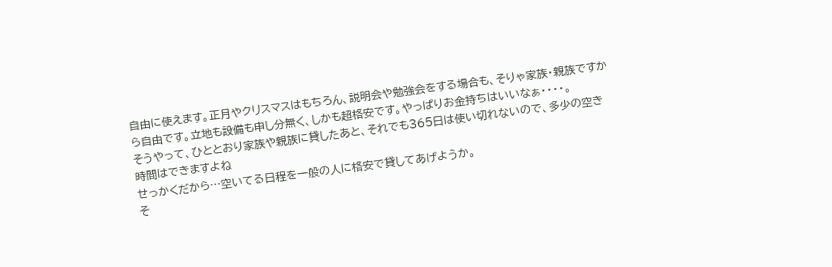自由に使えます。正月やクリスマスはもちろん、説明会や勉強会をする場合も、そりゃ家族・親族ですから自由です。立地も設備も申し分無く、しかも超格安です。やっぱりお金持ちはいいなぁ・・・・。
そうやって、ひととおり家族や親族に貸したあと、それでも365日は使い切れないので、多少の空き時間はできますよね
せっかくだから…空いてる日程を一般の人に格安で貸してあげようか。
そ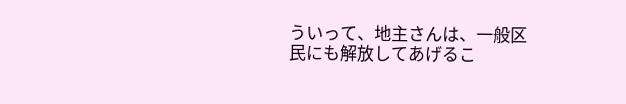ういって、地主さんは、一般区民にも解放してあげるこ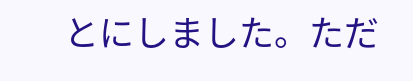とにしました。ただ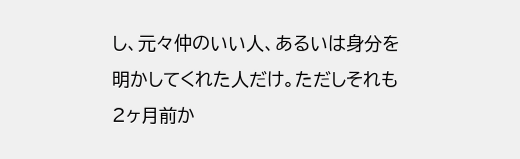し、元々仲のいい人、あるいは身分を明かしてくれた人だけ。ただしそれも2ヶ月前か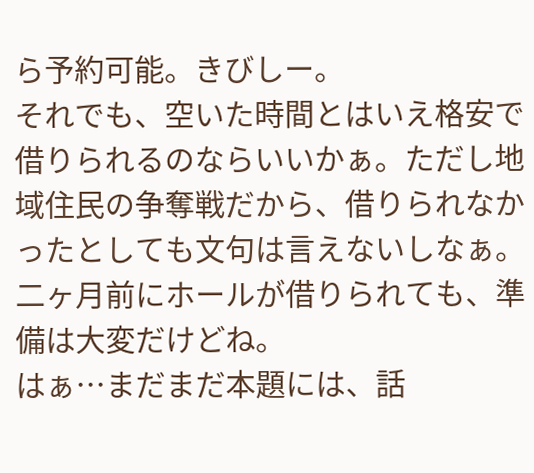ら予約可能。きびしー。
それでも、空いた時間とはいえ格安で借りられるのならいいかぁ。ただし地域住民の争奪戦だから、借りられなかったとしても文句は言えないしなぁ。二ヶ月前にホールが借りられても、準備は大変だけどね。
はぁ…まだまだ本題には、話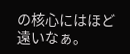の核心にはほど遠いなぁ。